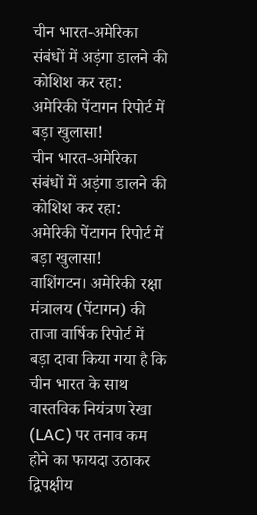चीन भारत-अमेरिका संबंधों में अड़ंगा डालने की कोशिश कर रहा: अमेरिकी पेंटागन रिपोर्ट में बड़ा खुलासा!
चीन भारत-अमेरिका संबंधों में अड़ंगा डालने की कोशिश कर रहा: अमेरिकी पेंटागन रिपोर्ट में बड़ा खुलासा!
वाशिंगटन। अमेरिकी रक्षा मंत्रालय (पेंटागन) की ताजा वार्षिक रिपोर्ट में बड़ा दावा किया गया है कि चीन भारत के साथ वास्तविक नियंत्रण रेखा (LAC) पर तनाव कम होने का फायदा उठाकर द्विपक्षीय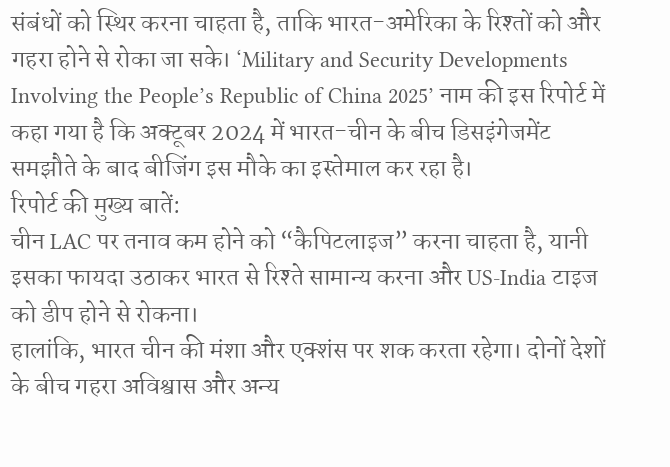संबंधों को स्थिर करना चाहता है, ताकि भारत-अमेरिका के रिश्तों को और गहरा होने से रोका जा सके। ‘Military and Security Developments Involving the People’s Republic of China 2025’ नाम की इस रिपोर्ट में कहा गया है कि अक्टूबर 2024 में भारत-चीन के बीच डिसइंगेजमेंट समझौते के बाद बीजिंग इस मौके का इस्तेमाल कर रहा है।
रिपोर्ट की मुख्य बातें:
चीन LAC पर तनाव कम होने को “कैपिटलाइज” करना चाहता है, यानी इसका फायदा उठाकर भारत से रिश्ते सामान्य करना और US-India टाइज को डीप होने से रोकना।
हालांकि, भारत चीन की मंशा और एक्शंस पर शक करता रहेगा। दोनों देशों के बीच गहरा अविश्वास और अन्य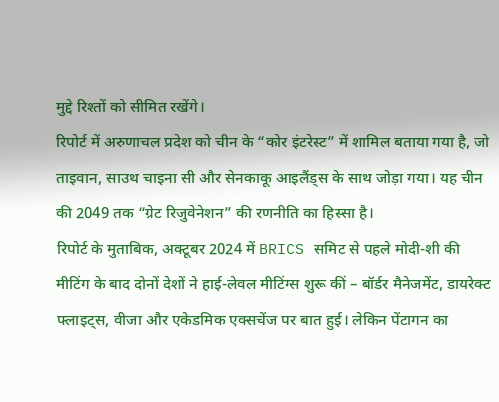मुद्दे रिश्तों को सीमित रखेंगे।
रिपोर्ट में अरुणाचल प्रदेश को चीन के “कोर इंटरेस्ट” में शामिल बताया गया है, जो ताइवान, साउथ चाइना सी और सेनकाकू आइलैंड्स के साथ जोड़ा गया। यह चीन की 2049 तक “ग्रेट रिजुवेनेशन” की रणनीति का हिस्सा है।
रिपोर्ट के मुताबिक, अक्टूबर 2024 में BRICS समिट से पहले मोदी-शी की मीटिंग के बाद दोनों देशों ने हाई-लेवल मीटिंग्स शुरू कीं – बॉर्डर मैनेजमेंट, डायरेक्ट फ्लाइट्स, वीजा और एकेडमिक एक्सचेंज पर बात हुई। लेकिन पेंटागन का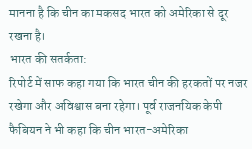मानना है कि चीन का मकसद भारत को अमेरिका से दूर रखना है।
भारत की सतर्कता:
रिपोर्ट में साफ कहा गया कि भारत चीन की हरकतों पर नजर रखेगा और अविश्वास बना रहेगा। पूर्व राजनयिक केपी फैबियन ने भी कहा कि चीन भारत-अमेरिका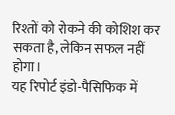रिश्तों को रोकने की कोशिश कर सकता है, लेकिन सफल नहीं होगा।
यह रिपोर्ट इंडो-पैसिफिक में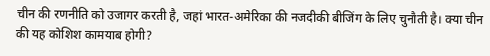चीन की रणनीति को उजागर करती है, जहां भारत-अमेरिका की नजदीकी बीजिंग के लिए चुनौती है। क्या चीन की यह कोशिश कामयाब होगी?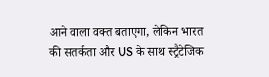आने वाला वक्त बताएगा, लेकिन भारत की सतर्कता और US के साथ स्ट्रैटेजिक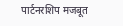पार्टनरशिप मजबूत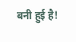बनी हुई है!